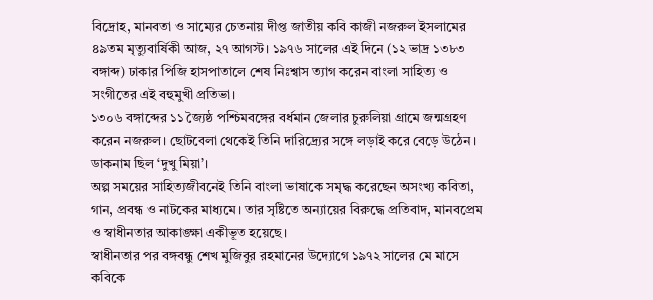বিদ্রোহ, মানবতা ও সাম্যের চেতনায় দীপ্ত জাতীয় কবি কাজী নজরুল ইসলামের ৪৯তম মৃত্যুবার্ষিকী আজ, ২৭ আগস্ট। ১৯৭৬ সালের এই দিনে (১২ ভাদ্র ১৩৮৩ বঙ্গাব্দ) ঢাকার পিজি হাসপাতালে শেষ নিঃশ্বাস ত্যাগ করেন বাংলা সাহিত্য ও সংগীতের এই বহুমুখী প্রতিভা।
১৩০৬ বঙ্গাব্দের ১১ জ্যৈষ্ঠ পশ্চিমবঙ্গের বর্ধমান জেলার চুরুলিয়া গ্রামে জন্মগ্রহণ করেন নজরুল। ছোটবেলা থেকেই তিনি দারিদ্র্যের সঙ্গে লড়াই করে বেড়ে উঠেন। ডাকনাম ছিল ‘দুখু মিয়া’।
অল্প সময়ের সাহিত্যজীবনেই তিনি বাংলা ভাষাকে সমৃদ্ধ করেছেন অসংখ্য কবিতা, গান, প্রবন্ধ ও নাটকের মাধ্যমে। তার সৃষ্টিতে অন্যায়ের বিরুদ্ধে প্রতিবাদ, মানবপ্রেম ও স্বাধীনতার আকাঙ্ক্ষা একীভূত হয়েছে।
স্বাধীনতার পর বঙ্গবন্ধু শেখ মুজিবুর রহমানের উদ্যোগে ১৯৭২ সালের মে মাসে কবিকে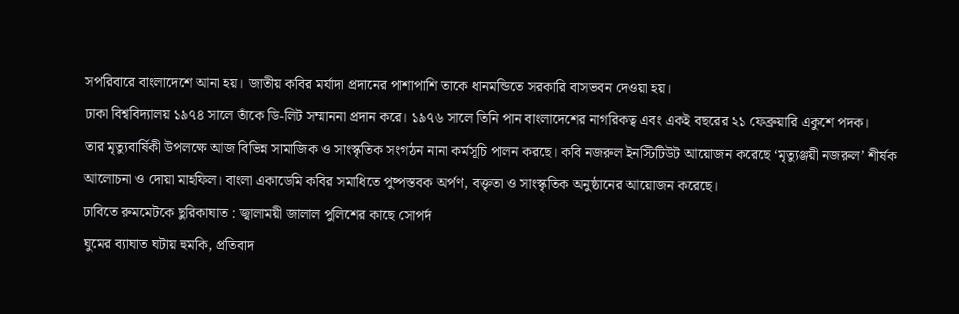সপরিবারে বাংলাদেশে আনা হয়। জাতীয় কবির মর্যাদা প্রদানের পাশাপাশি তাকে ধানমন্ডিতে সরকারি বাসভবন দেওয়া হয়।
ঢাকা বিশ্ববিদ্যালয় ১৯৭৪ সালে তাঁকে ডি-লিট সম্মাননা প্রদান করে। ১৯৭৬ সালে তিনি পান বাংলাদেশের নাগরিকত্ব এবং একই বছরের ২১ ফেব্রুয়ারি একুশে পদক।
তার মৃত্যুবার্ষিকী উপলক্ষে আজ বিভিন্ন সামাজিক ও সাংস্কৃতিক সংগঠন নানা কর্মসূচি পালন করছে। কবি নজরুল ইনস্টিটিউট আয়োজন করেছে ‘মৃত্যুঞ্জয়ী নজরুল’ শীর্ষক আলোচনা ও দোয়া মাহফিল। বাংলা একাডেমি কবির সমাধিতে পুষ্পস্তবক অর্পণ, বক্তৃতা ও সাংস্কৃতিক অনুষ্ঠানের আয়োজন করেছে।
ঢাবিতে রুমমেটকে ছুরিকাঘাত : জ্বালাময়ী জালাল পুলিশের কাছে সোপর্দ
ঘুমের ব্যাঘাত ঘটায় হুমকি, প্রতিবাদ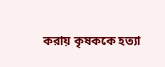করায় কৃষককে হত্যা